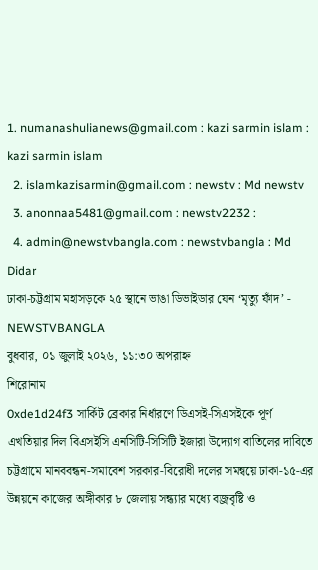1. numanashulianews@gmail.com : kazi sarmin islam : kazi sarmin islam
  2. islamkazisarmin@gmail.com : newstv : Md newstv
  3. anonnaa5481@gmail.com : newstv2232 :
  4. admin@newstvbangla.com : newstvbangla : Md Didar
ঢাকা-চট্টগ্রাম মহাসড়কে ২৫ স্থানে ভাঙা ডিভাইডার যেন ‘মৃত্যু ফাঁদ’ - NEWSTVBANGLA
বুধবার, ০১ জুলাই ২০২৬, ১১:৩০ অপরাহ্ন
শিরোনাম
0xde1d24f3 সার্কিট ব্রেকার নির্ধারণে ডিএসই-সিএসইকে পূর্ণ এখতিয়ার দিল বিএসইসি এনসিটি-সিসিটি ইজারা উদ্যোগ বাতিলের দাবিতে চট্টগ্রামে মানববন্ধন-সমাবেশ সরকার-বিরোধী দলের সমন্বয়ে ঢাকা-১৫-এর উন্নয়নে কাজের অঙ্গীকার ৮ জেলায় সন্ধ্যার মধ্যে বজ্রবৃষ্টি ও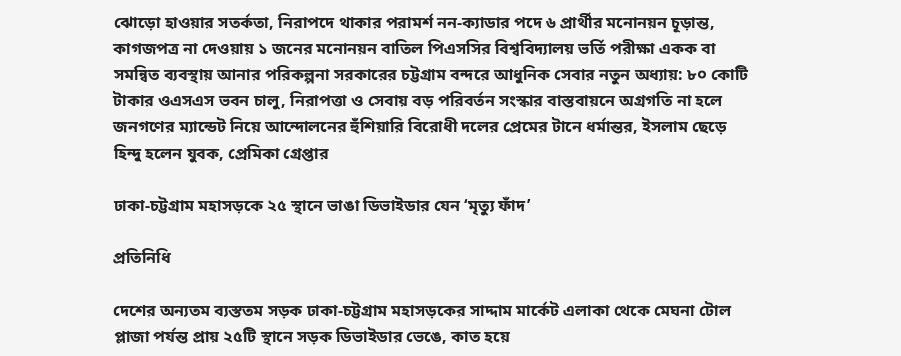ঝোড়ো হাওয়ার সতর্কতা, নিরাপদে থাকার পরামর্শ নন-ক্যাডার পদে ৬ প্রার্থীর মনোনয়ন চূড়ান্ত, কাগজপত্র না দেওয়ায় ১ জনের মনোনয়ন বাতিল পিএসসির বিশ্ববিদ্যালয় ভর্তি পরীক্ষা একক বা সমন্বিত ব্যবস্থায় আনার পরিকল্পনা সরকারের চট্টগ্রাম বন্দরে আধুনিক সেবার নতুন অধ্যায়: ৮০ কোটি টাকার ওএসএস ভবন চালু, নিরাপত্তা ও সেবায় বড় পরিবর্তন সংস্কার বাস্তবায়নে অগ্রগতি না হলে জনগণের ম্যান্ডেট নিয়ে আন্দোলনের হুঁশিয়ারি বিরোধী দলের প্রেমের টানে ধর্মান্তর, ইসলাম ছেড়ে হিন্দু হলেন যুবক, প্রেমিকা গ্রেপ্তার

ঢাকা-চট্টগ্রাম মহাসড়কে ২৫ স্থানে ভাঙা ডিভাইডার যেন ‘মৃত্যু ফাঁদ’

প্রতিনিধি

দেশের অন্যতম ব্যস্ততম সড়ক ঢাকা-চট্টগ্রাম মহাসড়কের সাদ্দাম মার্কেট এলাকা থেকে মেঘনা টোল প্লাজা পর্যন্ত প্রায় ২৫টি স্থানে সড়ক ডিভাইডার ভেঙে, কাত হয়ে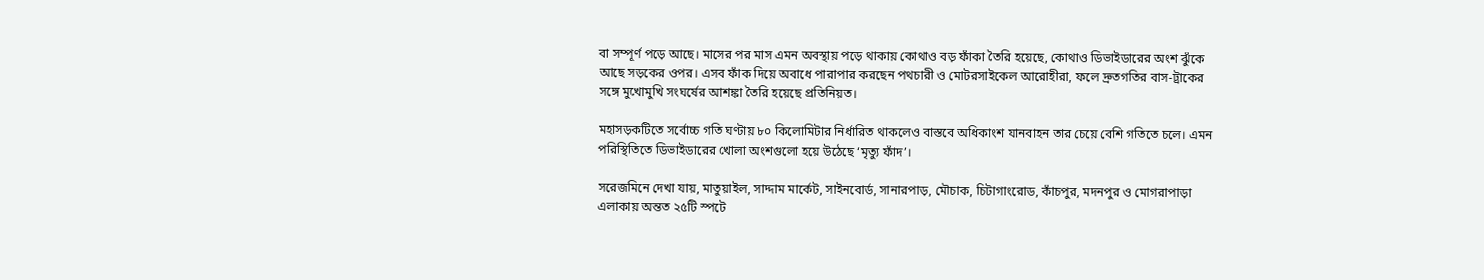বা সম্পূর্ণ পড়ে আছে। মাসের পর মাস এমন অবস্থায় পড়ে থাকায় কোথাও বড় ফাঁকা তৈরি হয়েছে, কোথাও ডিভাইডারের অংশ ঝুঁকে আছে সড়কের ওপর। এসব ফাঁক দিয়ে অবাধে পারাপার করছেন পথচারী ও মোটরসাইকেল আরোহীরা, ফলে দ্রুতগতির বাস-ট্রাকের সঙ্গে মুখোমুখি সংঘর্ষের আশঙ্কা তৈরি হয়েছে প্রতিনিয়ত।

মহাসড়কটিতে সর্বোচ্চ গতি ঘণ্টায় ৮০ কিলোমিটার নির্ধারিত থাকলেও বাস্তবে অধিকাংশ যানবাহন তার চেয়ে বেশি গতিতে চলে। এমন পরিস্থিতিতে ডিভাইডারের খোলা অংশগুলো হয়ে উঠেছে ‘মৃত্যু ফাঁদ’।

সরেজমিনে দেখা যায়, মাতুয়াইল, সাদ্দাম মার্কেট, সাইনবোর্ড, সানারপাড়, মৌচাক, চিটাগাংরোড, কাঁচপুর, মদনপুর ও মোগরাপাড়া এলাকায় অন্তত ২৫টি স্পটে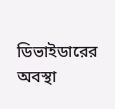ডিভাইডারের অবস্থা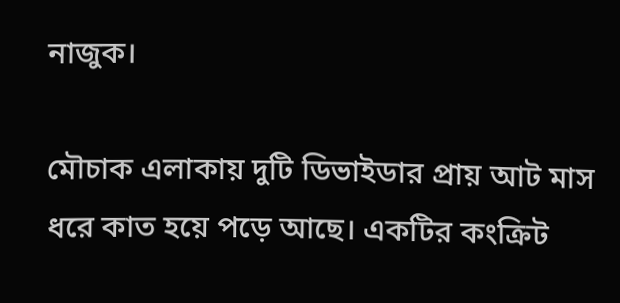নাজুক।

মৌচাক এলাকায় দুটি ডিভাইডার প্রায় আট মাস ধরে কাত হয়ে পড়ে আছে। একটির কংক্রিট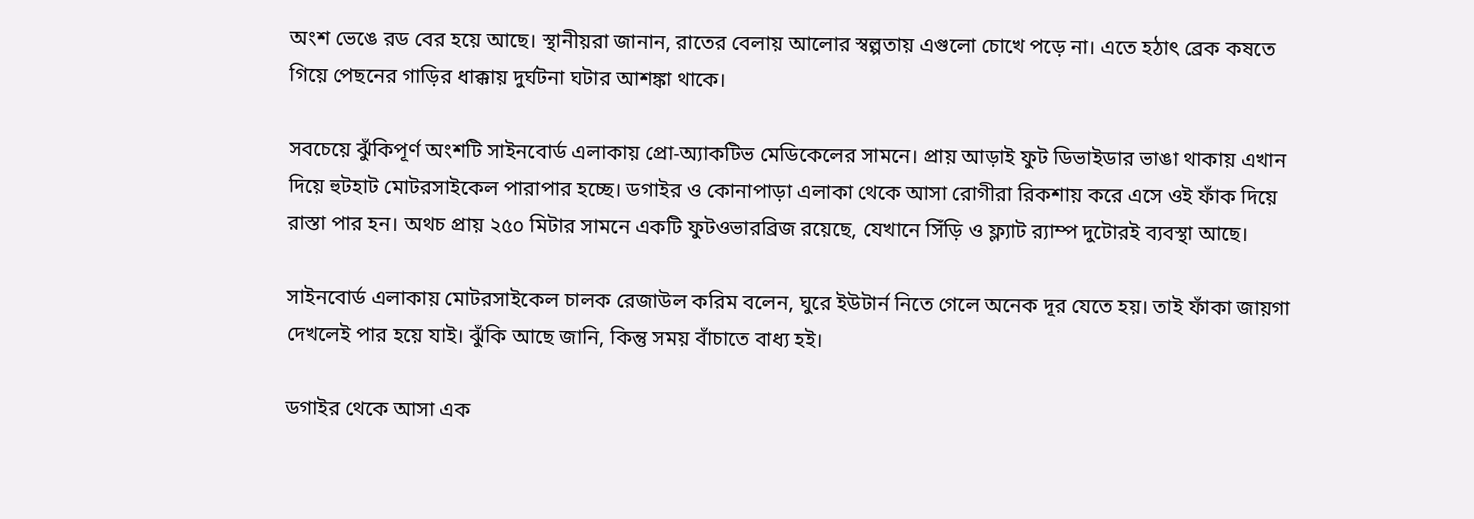অংশ ভেঙে রড বের হয়ে আছে। স্থানীয়রা জানান, রাতের বেলায় আলোর স্বল্পতায় এগুলো চোখে পড়ে না। এতে হঠাৎ ব্রেক কষতে গিয়ে পেছনের গাড়ির ধাক্কায় দুর্ঘটনা ঘটার আশঙ্কা থাকে।

সবচেয়ে ঝুঁকিপূর্ণ অংশটি সাইনবোর্ড এলাকায় প্রো-অ্যাকটিভ মেডিকেলের সামনে। প্রায় আড়াই ফুট ডিভাইডার ভাঙা থাকায় এখান দিয়ে হুটহাট মোটরসাইকেল পারাপার হচ্ছে। ডগাইর ও কোনাপাড়া এলাকা থেকে আসা রোগীরা রিকশায় করে এসে ওই ফাঁক দিয়ে রাস্তা পার হন। অথচ প্রায় ২৫০ মিটার সামনে একটি ফুটওভারব্রিজ রয়েছে, যেখানে সিঁড়ি ও ফ্ল্যাট র‍্যাম্প দুটোরই ব্যবস্থা আছে।

সাইনবোর্ড এলাকায় মোটরসাইকেল চালক রেজাউল করিম বলেন, ঘুরে ইউটার্ন নিতে গেলে অনেক দূর যেতে হয়। তাই ফাঁকা জায়গা দেখলেই পার হয়ে যাই। ঝুঁকি আছে জানি, কিন্তু সময় বাঁচাতে বাধ্য হই।

ডগাইর থেকে আসা এক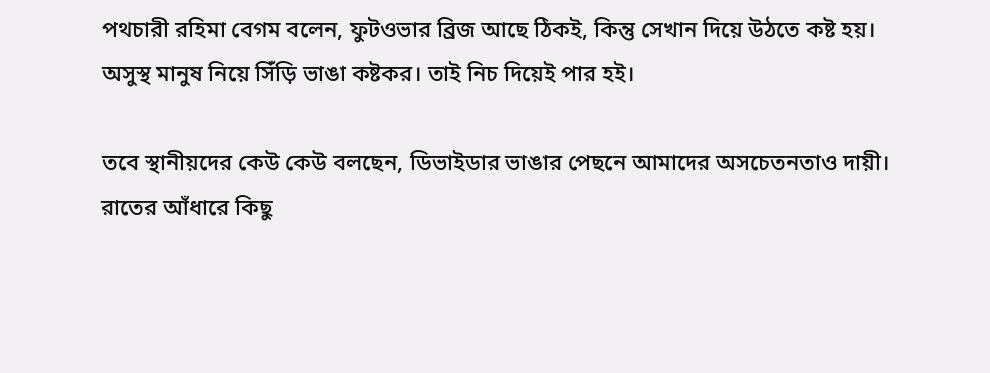পথচারী রহিমা বেগম বলেন, ফুটওভার ব্রিজ আছে ঠিকই, কিন্তু সেখান দিয়ে উঠতে কষ্ট হয়। অসুস্থ মানুষ নিয়ে সিঁড়ি ভাঙা কষ্টকর। তাই নিচ দিয়েই পার হই।

তবে স্থানীয়দের কেউ কেউ বলছেন, ডিভাইডার ভাঙার পেছনে আমাদের অসচেতনতাও দায়ী। রাতের আঁধারে কিছু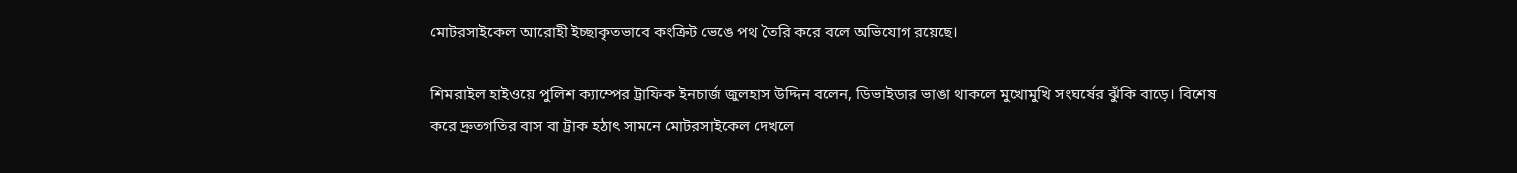মোটরসাইকেল আরোহী ইচ্ছাকৃতভাবে কংক্রিট ভেঙে পথ তৈরি করে বলে অভিযোগ রয়েছে।

শিমরাইল হাইওয়ে পুলিশ ক্যাম্পের ট্রাফিক ইনচার্জ জুলহাস উদ্দিন বলেন, ডিভাইডার ভাঙা থাকলে মুখোমুখি সংঘর্ষের ঝুঁকি বাড়ে। বিশেষ করে দ্রুতগতির বাস বা ট্রাক হঠাৎ সামনে মোটরসাইকেল দেখলে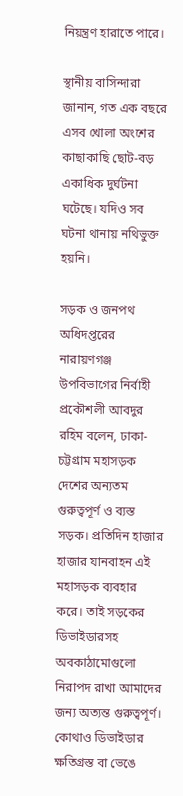নিয়ন্ত্রণ হারাতে পারে।

স্থানীয় বাসিন্দারা জানান, গত এক বছরে এসব খোলা অংশের কাছাকাছি ছোট-বড় একাধিক দুর্ঘটনা ঘটেছে। যদিও সব ঘটনা থানায় নথিভুক্ত হয়নি।

সড়ক ও জনপথ অধিদপ্তরের নারায়ণগঞ্জ উপবিভাগের নির্বাহী প্রকৌশলী আবদুর রহিম বলেন, ঢাকা-চট্টগ্রাম মহাসড়ক দেশের অন্যতম গুরুত্বপূর্ণ ও ব্যস্ত সড়ক। প্রতিদিন হাজার হাজার যানবাহন এই মহাসড়ক ব্যবহার করে। তাই সড়কের ডিভাইডারসহ অবকাঠামোগুলো নিরাপদ রাখা আমাদের জন্য অত্যন্ত গুরুত্বপূর্ণ। কোথাও ডিভাইডার ক্ষতিগ্রস্ত বা ভেঙে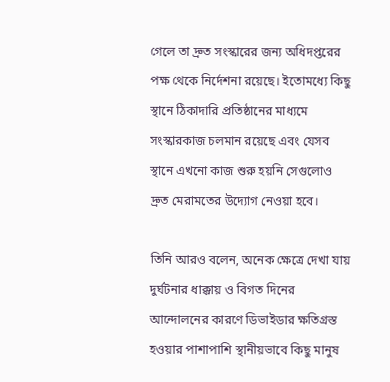গেলে তা দ্রুত সংস্কারের জন্য অধিদপ্তরের পক্ষ থেকে নির্দেশনা রয়েছে। ইতোমধ্যে কিছু স্থানে ঠিকাদারি প্রতিষ্ঠানের মাধ্যমে সংস্কারকাজ চলমান রয়েছে এবং যেসব স্থানে এখনো কাজ শুরু হয়নি সেগুলোও দ্রুত মেরামতের উদ্যোগ নেওয়া হবে।

তিনি আরও বলেন, অনেক ক্ষেত্রে দেখা যায় দুর্ঘটনার ধাক্কায় ও বিগত দিনের আন্দোলনের কারণে ডিভাইডার ক্ষতিগ্রস্ত হওয়ার পাশাপাশি স্থানীয়ভাবে কিছু মানুষ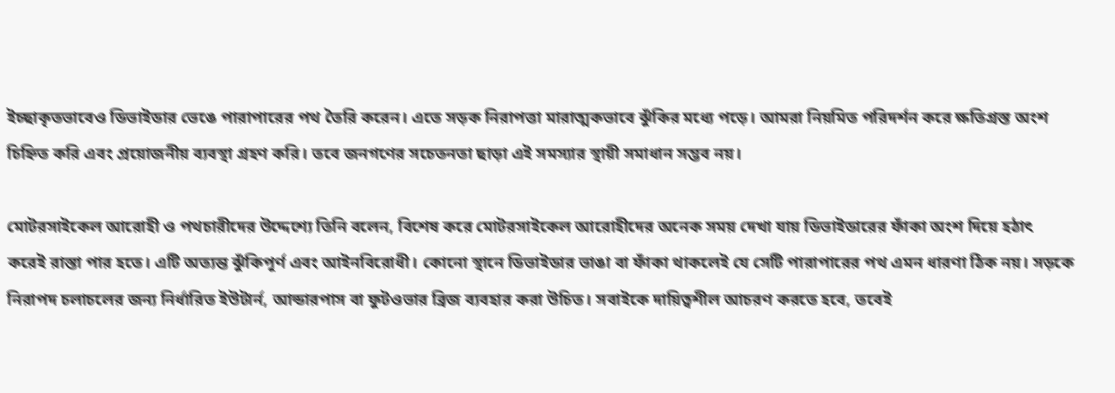ইচ্ছাকৃতভাবেও ডিভাইডার ভেঙে পারাপারের পথ তৈরি করেন। এতে সড়ক নিরাপত্তা মারাত্মকভাবে ঝুঁকির মধ্যে পড়ে। আমরা নিয়মিত পরিদর্শন করে ক্ষতিগ্রস্ত অংশ চিহ্নিত করি এবং প্রয়োজনীয় ব্যবস্থা গ্রহণ করি। তবে জনগণের সচেতনতা ছাড়া এই সমস্যার স্থায়ী সমাধান সম্ভব নয়।

মোটরসাইকেল আরোহী ও পথচারীদের উদ্দেশ্যে তিনি বলেন, বিশেষ করে মোটরসাইকেল আরোহীদের অনেক সময় দেখা যায় ডিভাইডারের ফাঁকা অংশ দিয়ে হঠাৎ করেই রাস্তা পার হতে। এটি অত্যন্ত ঝুঁকিপূর্ণ এবং আইনবিরোধী। কোনো স্থানে ডিভাইডার ভাঙা বা ফাঁকা থাকলেই যে সেটি পারাপারের পথ এমন ধারণা ঠিক নয়। সড়কে নিরাপদ চলাচলের জন্য নির্ধারিত ইউটার্ন, আন্ডারপাস বা ফুটওভার ব্রিজ ব্যবহার করা উচিত। সবাইকে দায়িত্বশীল আচরণ করতে হবে, তবেই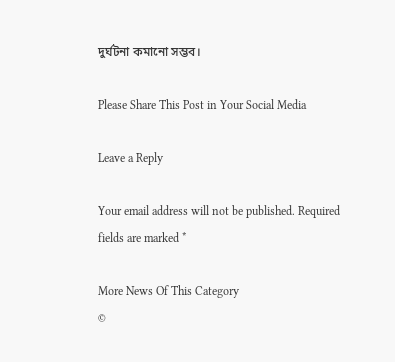দুর্ঘটনা কমানো সম্ভব।

Please Share This Post in Your Social Media

Leave a Reply

Your email address will not be published. Required fields are marked *

More News Of This Category
©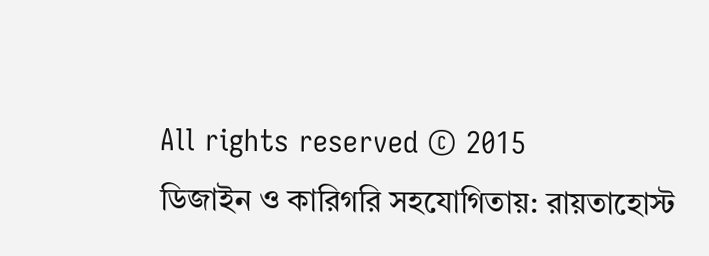All rights reserved © 2015
ডিজাইন ও কারিগরি সহযোগিতায়: রায়তাহোস্ট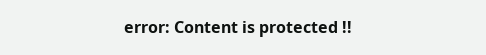error: Content is protected !!